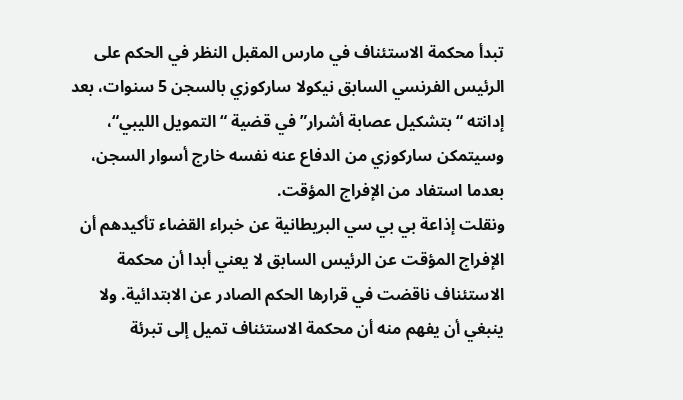تبدأ محكمة الاستئناف في مارس المقبل النظر في الحكم على الرئيس الفرنسي السابق نيكولا ساركوزي بالسجن 5 سنوات، بعد إدانته “بتشكيل عصابة أشرار” في قضية “التمويل الليبي“، وسيتمكن ساركوزي من الدفاع عنه نفسه خارج أسوار السجن، بعدما استفاد من الإفراج المؤقت.
ونقلت إذاعة بي بي سي البريطانية عن خبراء القضاء تأكيدهم أن الإفراج المؤقت عن الرئيس السابق لا يعني أبدا أن محكمة الاستئناف ناقضت في قرارها الحكم الصادر عن الابتدائية. ولا ينبغي أن يفهم منه أن محكمة الاستئناف تميل إلى تبرئة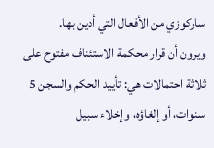ساركوزي من الأفعال التي أدين بها.
ويرون أن قرار محكمة الاستئناف مفتوح على ثلاثة احتمالات هي: تأييد الحكم والسجن 5 سنوات، أو إلغاؤه، وإخلاء سبيل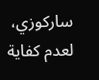ساركوزي، لعدم كفاية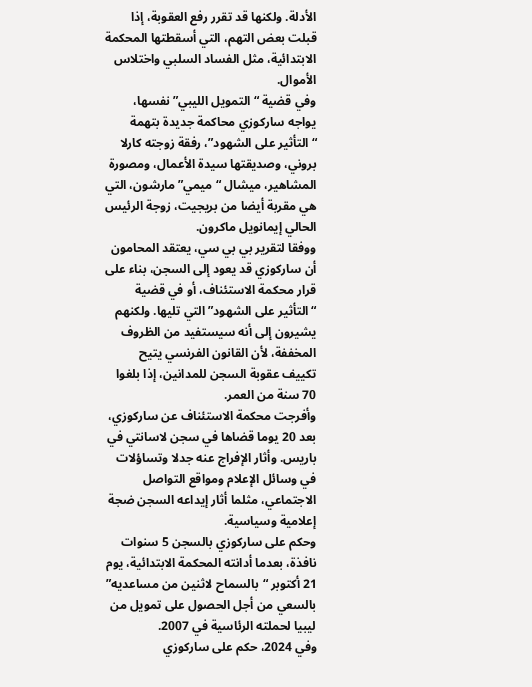الأدلة. ولكنها قد تقرر رفع العقوبة، إذا قبلت بعض التهم، التي أسقطتها المحكمة الابتدائية، مثل الفساد السلبي واختلاس الأموال.
وفي قضية “التمويل الليبي” نفسها، يواجه ساركوزي محاكمة جديدة بتهمة “التأثير على الشهود”، رفقة زوجته كارلا بروني، وصديقتها سيدة الأعمال، ومصورة المشاهير، ميشال “ميمي” مارشون، التي هي مقربة أيضا من بريجيت، زوجة الرئيس الحالي إيمانويل ماكرون.
ووفقا لتقرير بي بي سي، يعتقد المحامون أن ساركوزي قد يعود إلى السجن، بناء على قرار محكمة الاستئناف، أو في قضية “التأثير على الشهود” التي تليها. ولكنهم يشيرون إلى أنه سيستفيد من الظروف المخففة، لأن القانون الفرنسي يتيح تكييف عقوبة السجن للمدانين، إذا بلغوا 70 سنة من العمر.
وأفرجت محكمة الاستئناف عن ساركوزي، بعد 20 يوما قضاها في سجن لاسانتي في باريس. وأثار الإفراج عنه جدلا وتساؤلات في وسائل الإعلام ومواقع التواصل الاجتماعي، مثلما أثار إيداعه السجن ضجة إعلامية وسياسية.
وحكم على ساركوزي بالسجن 5 سنوات نافذة، بعدما أدانته المحكمة الابتدائية، يوم 21 أكتوبر “بالسماح لاثنين من مساعديه” بالسعي من أجل الحصول على تمويل من ليبيا لحملته الرئاسية في 2007.
وفي 2024، حكم على ساركوزي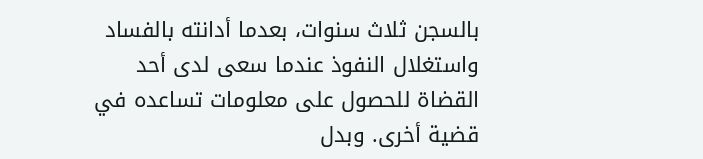بالسجن ثلاث سنوات، بعدما أدانته بالفساد واستغلال النفوذ عندما سعى لدى أحد القضاة للحصول على معلومات تساعده في قضية أخرى. وبدل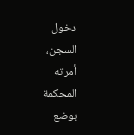دخول السجن، أمرته المحكمة بوضع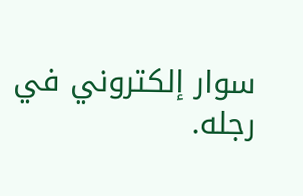سوار إلكتروني في رجله.